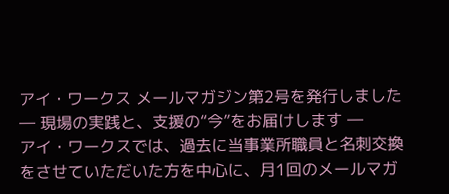アイ・ワークス メールマガジン第2号を発行しました
― 現場の実践と、支援の“今”をお届けします ―
アイ・ワークスでは、過去に当事業所職員と名刺交換をさせていただいた方を中心に、月1回のメールマガ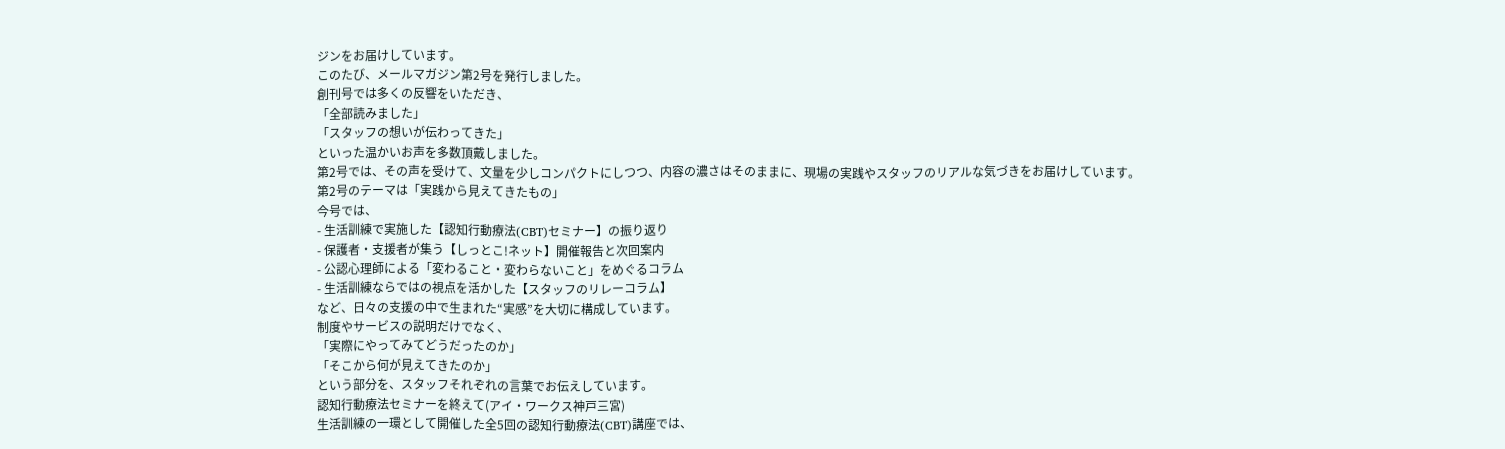ジンをお届けしています。
このたび、メールマガジン第2号を発行しました。
創刊号では多くの反響をいただき、
「全部読みました」
「スタッフの想いが伝わってきた」
といった温かいお声を多数頂戴しました。
第2号では、その声を受けて、文量を少しコンパクトにしつつ、内容の濃さはそのままに、現場の実践やスタッフのリアルな気づきをお届けしています。
第2号のテーマは「実践から見えてきたもの」
今号では、
- 生活訓練で実施した【認知行動療法(CBT)セミナー】の振り返り
- 保護者・支援者が集う【しっとこ!ネット】開催報告と次回案内
- 公認心理師による「変わること・変わらないこと」をめぐるコラム
- 生活訓練ならではの視点を活かした【スタッフのリレーコラム】
など、日々の支援の中で生まれた“実感”を大切に構成しています。
制度やサービスの説明だけでなく、
「実際にやってみてどうだったのか」
「そこから何が見えてきたのか」
という部分を、スタッフそれぞれの言葉でお伝えしています。
認知行動療法セミナーを終えて(アイ・ワークス神戸三宮)
生活訓練の一環として開催した全5回の認知行動療法(CBT)講座では、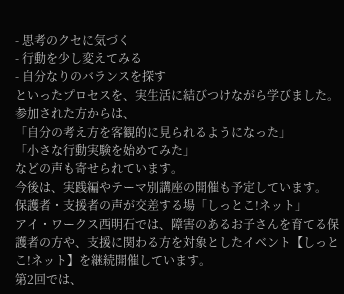- 思考のクセに気づく
- 行動を少し変えてみる
- 自分なりのバランスを探す
といったプロセスを、実生活に結びつけながら学びました。
参加された方からは、
「自分の考え方を客観的に見られるようになった」
「小さな行動実験を始めてみた」
などの声も寄せられています。
今後は、実践編やテーマ別講座の開催も予定しています。
保護者・支援者の声が交差する場「しっとこ!ネット」
アイ・ワークス西明石では、障害のあるお子さんを育てる保護者の方や、支援に関わる方を対象としたイベント【しっとこ!ネット】を継続開催しています。
第2回では、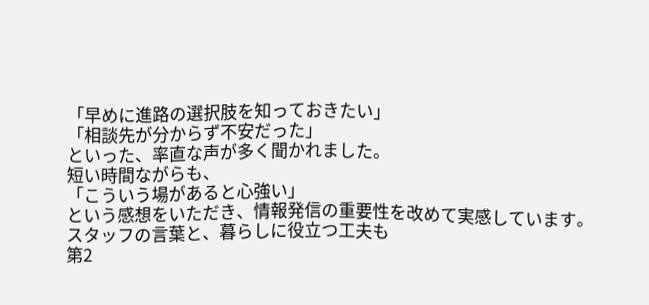「早めに進路の選択肢を知っておきたい」
「相談先が分からず不安だった」
といった、率直な声が多く聞かれました。
短い時間ながらも、
「こういう場があると心強い」
という感想をいただき、情報発信の重要性を改めて実感しています。
スタッフの言葉と、暮らしに役立つ工夫も
第2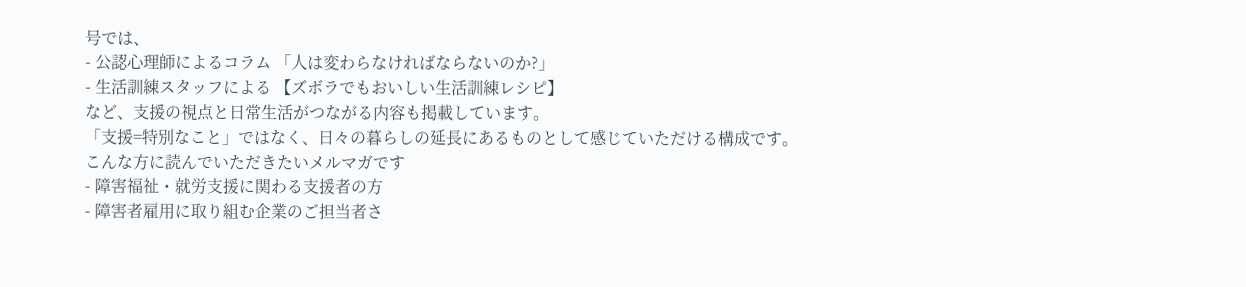号では、
- 公認心理師によるコラム 「人は変わらなければならないのか?」
- 生活訓練スタッフによる 【ズボラでもおいしい生活訓練レシピ】
など、支援の視点と日常生活がつながる内容も掲載しています。
「支援=特別なこと」ではなく、日々の暮らしの延長にあるものとして感じていただける構成です。
こんな方に読んでいただきたいメルマガです
- 障害福祉・就労支援に関わる支援者の方
- 障害者雇用に取り組む企業のご担当者さ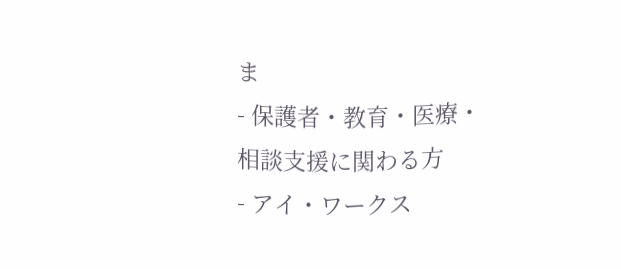ま
- 保護者・教育・医療・相談支援に関わる方
- アイ・ワークス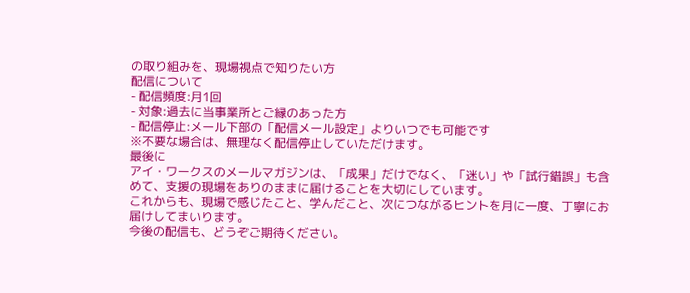の取り組みを、現場視点で知りたい方
配信について
- 配信頻度:月1回
- 対象:過去に当事業所とご縁のあった方
- 配信停止:メール下部の「配信メール設定」よりいつでも可能です
※不要な場合は、無理なく配信停止していただけます。
最後に
アイ・ワークスのメールマガジンは、「成果」だけでなく、「迷い」や「試行錯誤」も含めて、支援の現場をありのままに届けることを大切にしています。
これからも、現場で感じたこと、学んだこと、次につながるヒントを月に一度、丁寧にお届けしてまいります。
今後の配信も、どうぞご期待ください。